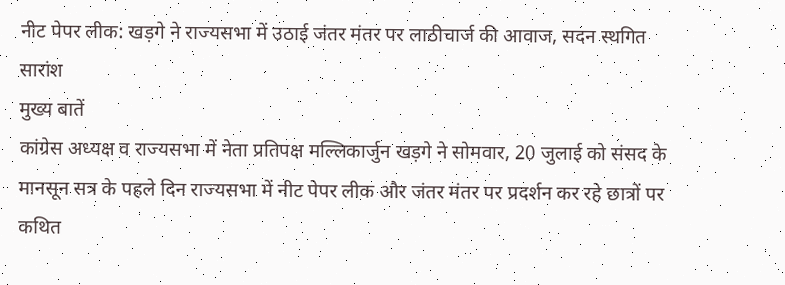नीट पेपर लीक: खड़गे ने राज्यसभा में उठाई जंतर मंतर पर लाठीचार्ज की आवाज, सदन स्थगित
सारांश
मुख्य बातें
कांग्रेस अध्यक्ष व राज्यसभा में नेता प्रतिपक्ष मल्लिकार्जुन खड़गे ने सोमवार, 20 जुलाई को संसद के मानसून सत्र के पहले दिन राज्यसभा में नीट पेपर लीक और जंतर मंतर पर प्रदर्शन कर रहे छात्रों पर कथित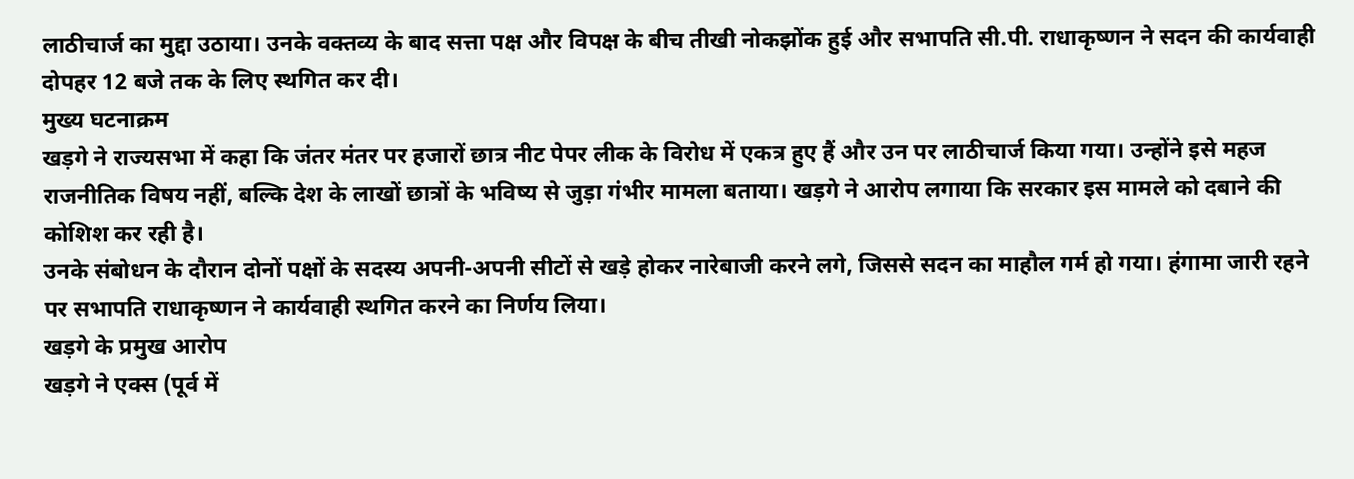लाठीचार्ज का मुद्दा उठाया। उनके वक्तव्य के बाद सत्ता पक्ष और विपक्ष के बीच तीखी नोकझोंक हुई और सभापति सी.पी. राधाकृष्णन ने सदन की कार्यवाही दोपहर 12 बजे तक के लिए स्थगित कर दी।
मुख्य घटनाक्रम
खड़गे ने राज्यसभा में कहा कि जंतर मंतर पर हजारों छात्र नीट पेपर लीक के विरोध में एकत्र हुए हैं और उन पर लाठीचार्ज किया गया। उन्होंने इसे महज राजनीतिक विषय नहीं, बल्कि देश के लाखों छात्रों के भविष्य से जुड़ा गंभीर मामला बताया। खड़गे ने आरोप लगाया कि सरकार इस मामले को दबाने की कोशिश कर रही है।
उनके संबोधन के दौरान दोनों पक्षों के सदस्य अपनी-अपनी सीटों से खड़े होकर नारेबाजी करने लगे, जिससे सदन का माहौल गर्म हो गया। हंगामा जारी रहने पर सभापति राधाकृष्णन ने कार्यवाही स्थगित करने का निर्णय लिया।
खड़गे के प्रमुख आरोप
खड़गे ने एक्स (पूर्व में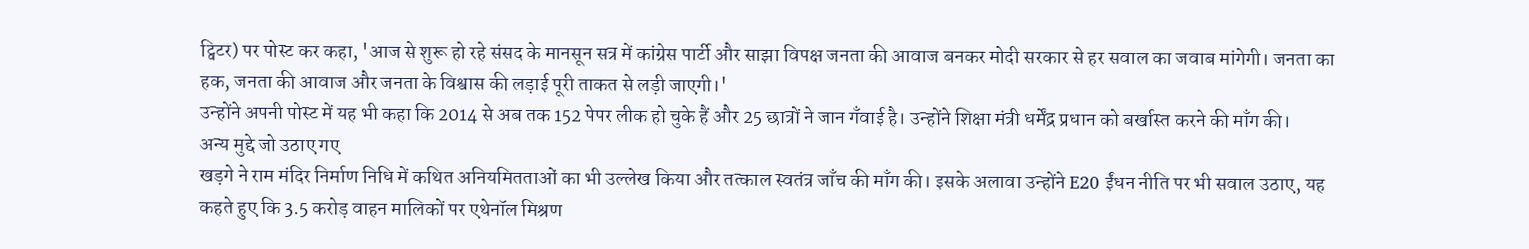ट्विटर) पर पोस्ट कर कहा, 'आज से शुरू हो रहे संसद के मानसून सत्र में कांग्रेस पार्टी और साझा विपक्ष जनता की आवाज बनकर मोदी सरकार से हर सवाल का जवाब मांगेगी। जनता का हक, जनता की आवाज और जनता के विश्वास की लड़ाई पूरी ताकत से लड़ी जाएगी।'
उन्होंने अपनी पोस्ट में यह भी कहा कि 2014 से अब तक 152 पेपर लीक हो चुके हैं और 25 छात्रों ने जान गँवाई है। उन्होंने शिक्षा मंत्री धर्मेंद्र प्रधान को बर्खास्त करने की माँग की।
अन्य मुद्दे जो उठाए गए
खड़गे ने राम मंदिर निर्माण निधि में कथित अनियमितताओं का भी उल्लेख किया और तत्काल स्वतंत्र जाँच की माँग की। इसके अलावा उन्होंने E20 ईंधन नीति पर भी सवाल उठाए, यह कहते हुए कि 3.5 करोड़ वाहन मालिकों पर एथेनॉल मिश्रण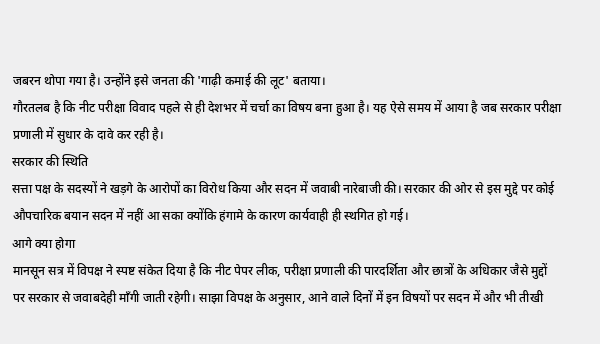जबरन थोपा गया है। उन्होंने इसे जनता की 'गाढ़ी कमाई की लूट' बताया।
गौरतलब है कि नीट परीक्षा विवाद पहले से ही देशभर में चर्चा का विषय बना हुआ है। यह ऐसे समय में आया है जब सरकार परीक्षा प्रणाली में सुधार के दावे कर रही है।
सरकार की स्थिति
सत्ता पक्ष के सदस्यों ने खड़गे के आरोपों का विरोध किया और सदन में जवाबी नारेबाजी की। सरकार की ओर से इस मुद्दे पर कोई औपचारिक बयान सदन में नहीं आ सका क्योंकि हंगामे के कारण कार्यवाही ही स्थगित हो गई।
आगे क्या होगा
मानसून सत्र में विपक्ष ने स्पष्ट संकेत दिया है कि नीट पेपर लीक, परीक्षा प्रणाली की पारदर्शिता और छात्रों के अधिकार जैसे मुद्दों पर सरकार से जवाबदेही माँगी जाती रहेगी। साझा विपक्ष के अनुसार, आने वाले दिनों में इन विषयों पर सदन में और भी तीखी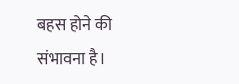बहस होने की संभावना है।